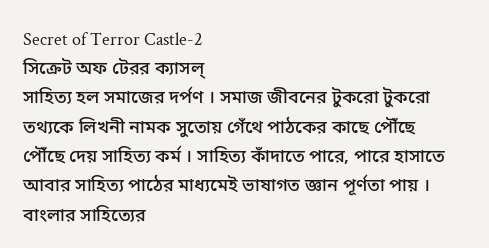Secret of Terror Castle-2
সিক্রেট অফ টেরর ক্যাসল্
সাহিত্য হল সমাজের দর্পণ । সমাজ জীবনের টুকরো টুকরো তথ্যকে লিখনী নামক সুতোয় গেঁথে পাঠকের কাছে পৌঁছে পৌঁছে দেয় সাহিত্য কর্ম । সাহিত্য কাঁদাতে পারে, পারে হাসাতে আবার সাহিত্য পাঠের মাধ্যমেই ভাষাগত জ্ঞান পূর্ণতা পায় । বাংলার সাহিত্যের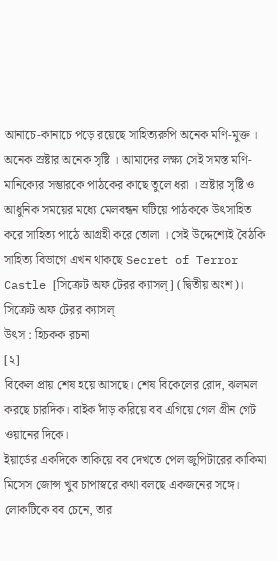আনাচে-কানাচে পড়ে রয়েছে সাহিত্যরুপি অনেক মণি-মুক্ত । অনেক স্রষ্টার অনেক সৃষ্টি । আমাদের লক্ষ্য সেই সমস্ত মণি-মানিক্যের সম্ভারকে পাঠকের কাছে তুলে ধরা । স্রষ্টার সৃষ্টি ও আধুনিক সময়ের মধ্যে মেলবন্ধন ঘটিয়ে পাঠককে উৎসাহিত করে সাহিত্য পাঠে আগ্রহী করে তোলা । সেই উদ্দেশ্যেই বৈঠকি সাহিত্য বিভাগে এখন থাকছে Secret of Terror Castle [সিক্রেট অফ টেরর ক্যাসল্] (দ্বিতীয় অংশ)।
সিক্রেট অফ টেরর ক্যাসল্
উৎস : হিচকক রচনা
[২]
বিকেল প্রায় শেষ হয়ে আসছে। শেষ বিকেলের রোদ, ঝলমল করছে চারদিক। বাইক দাঁড় করিয়ে বব এগিয়ে গেল গ্রীন গেট ওয়ানের দিকে।
ইয়ার্ডের একদিকে তাকিয়ে বব দেখতে পেল জুপিটারের কাকিমা মিসেস জোন্স খুব চাপাস্বরে কথা বলছে একজনের সঙ্গে। লোকটিকে বব চেনে, তার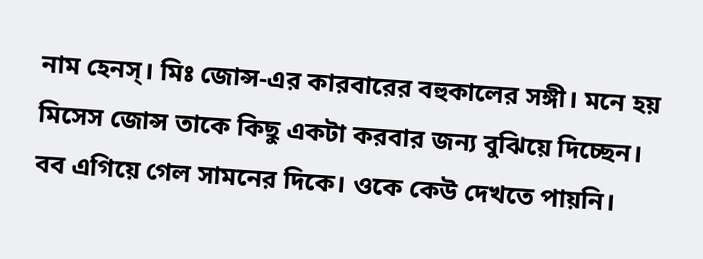নাম হেনস্। মিঃ জোন্স-এর কারবারের বহুকালের সঙ্গী। মনে হয় মিসেস জোন্স তাকে কিছু একটা করবার জন্য বুঝিয়ে দিচ্ছেন।
বব এগিয়ে গেল সামনের দিকে। ওকে কেউ দেখতে পায়নি।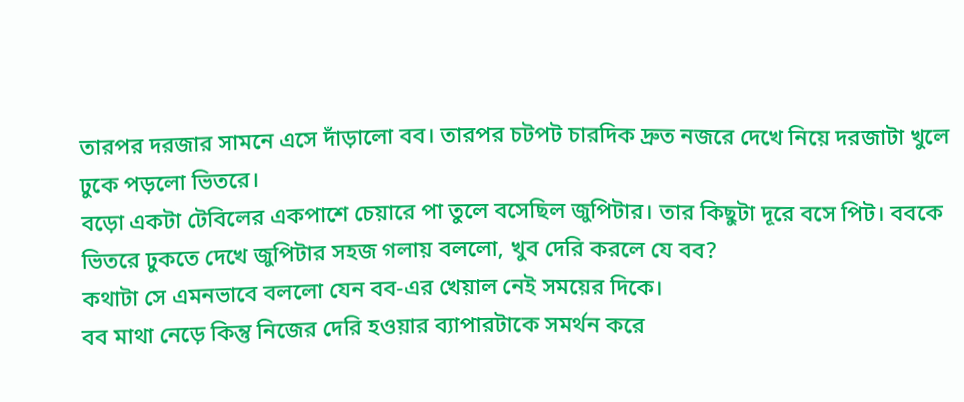তারপর দরজার সামনে এসে দাঁড়ালো বব। তারপর চটপট চারদিক দ্রুত নজরে দেখে নিয়ে দরজাটা খুলে ঢুকে পড়লো ভিতরে।
বড়ো একটা টেবিলের একপাশে চেয়ারে পা তুলে বসেছিল জুপিটার। তার কিছুটা দূরে বসে পিট। ববকে ভিতরে ঢুকতে দেখে জুপিটার সহজ গলায় বললো, খুব দেরি করলে যে বব?
কথাটা সে এমনভাবে বললো যেন বব-এর খেয়াল নেই সময়ের দিকে।
বব মাথা নেড়ে কিন্তু নিজের দেরি হওয়ার ব্যাপারটাকে সমর্থন করে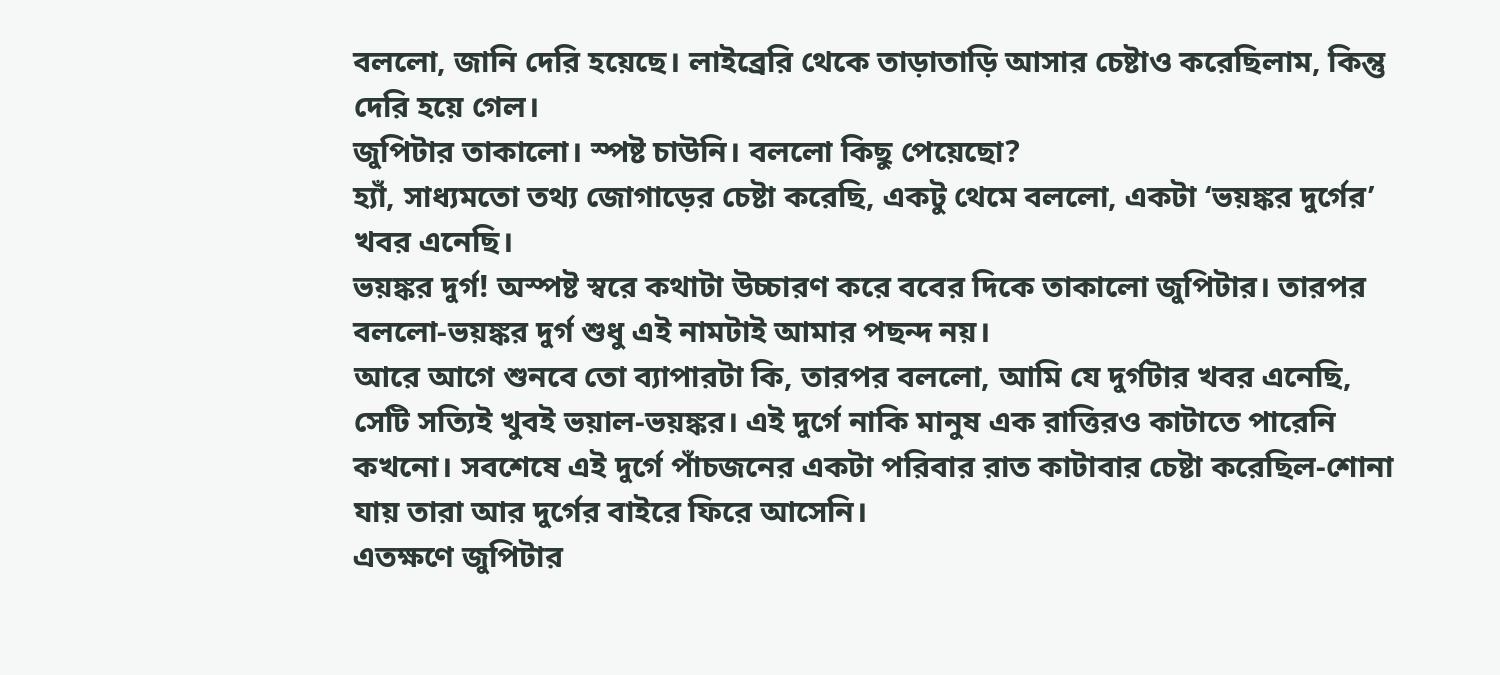বললো, জানি দেরি হয়েছে। লাইব্রেরি থেকে তাড়াতাড়ি আসার চেষ্টাও করেছিলাম, কিন্তু দেরি হয়ে গেল।
জুপিটার তাকালো। স্পষ্ট চাউনি। বললো কিছু পেয়েছো?
হ্যাঁ, সাধ্যমতো তথ্য জোগাড়ের চেষ্টা করেছি, একটু থেমে বললো, একটা ‘ভয়ঙ্কর দুর্গের’ খবর এনেছি।
ভয়ঙ্কর দুর্গ! অস্পষ্ট স্বরে কথাটা উচ্চারণ করে ববের দিকে তাকালো জুপিটার। তারপর বললো-ভয়ঙ্কর দুর্গ শুধু এই নামটাই আমার পছন্দ নয়।
আরে আগে শুনবে তো ব্যাপারটা কি, তারপর বললো, আমি যে দুর্গটার খবর এনেছি, সেটি সত্যিই খুবই ভয়াল-ভয়ঙ্কর। এই দুর্গে নাকি মানুষ এক রাত্তিরও কাটাতে পারেনি কখনো। সবশেষে এই দুর্গে পাঁচজনের একটা পরিবার রাত কাটাবার চেষ্টা করেছিল-শোনা যায় তারা আর দুর্গের বাইরে ফিরে আসেনি।
এতক্ষণে জুপিটার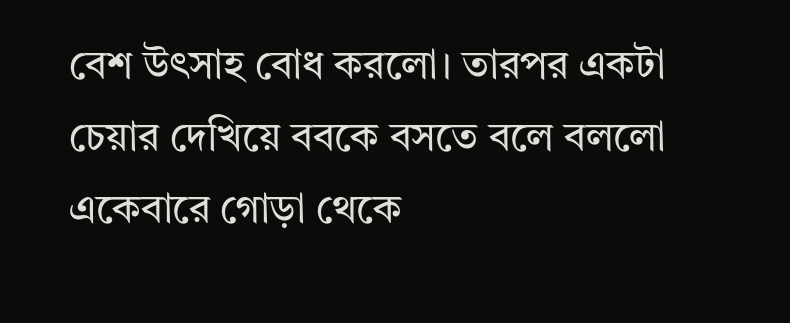বেশ উৎসাহ বোধ করলো। তারপর একটা চেয়ার দেখিয়ে ববকে বসতে বলে বললো একেবারে গোড়া থেকে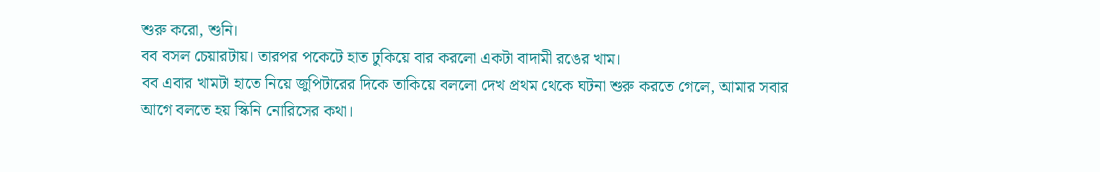শুরু করো, শুনি।
বব বসল চেয়ারটায়। তারপর পকেটে হাত ঢুকিয়ে বার করলো একটা বাদামী রঙের খাম।
বব এবার খামটা হাতে নিয়ে জুপিটারের দিকে তাকিয়ে বললো দেখ প্রথম থেকে ঘটনা শুরু করতে গেলে, আমার সবার আগে বলতে হয় স্কিনি নোরিসের কথা।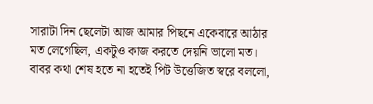সারাটা দিন ছেলেটা আজ আমার পিছনে একেবারে আঠার মত লেগেছিল, একটুও কাজ করতে দেয়নি ভালো মত।
বাবর কথা শেষ হতে না হতেই পিট উত্তেজিত স্বরে বললো,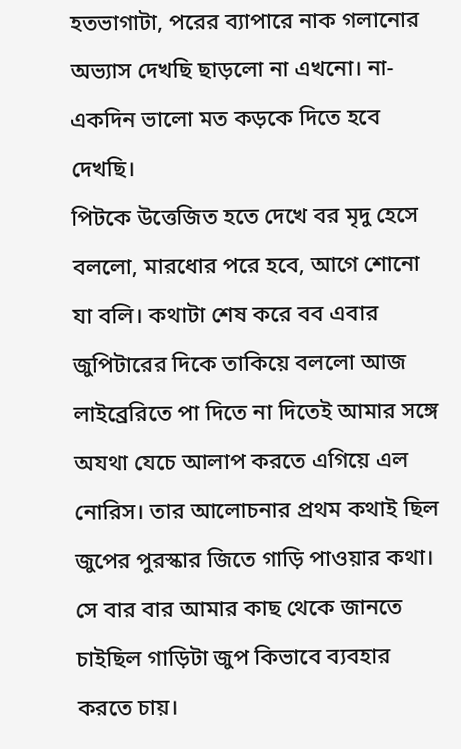হতভাগাটা, পরের ব্যাপারে নাক গলানোর অভ্যাস দেখছি ছাড়লো না এখনো। না-একদিন ভালো মত কড়কে দিতে হবে দেখছি।
পিটকে উত্তেজিত হতে দেখে বর মৃদু হেসে বললো, মারধোর পরে হবে, আগে শোনো যা বলি। কথাটা শেষ করে বব এবার জুপিটারের দিকে তাকিয়ে বললো আজ লাইব্রেরিতে পা দিতে না দিতেই আমার সঙ্গে অযথা যেচে আলাপ করতে এগিয়ে এল নোরিস। তার আলোচনার প্রথম কথাই ছিল জুপের পুরস্কার জিতে গাড়ি পাওয়ার কথা। সে বার বার আমার কাছ থেকে জানতে চাইছিল গাড়িটা জুপ কিভাবে ব্যবহার করতে চায়।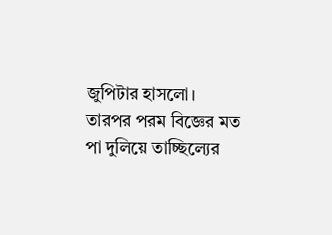জুপিটার হাসলো। তারপর পরম বিজ্ঞের মত পা দুলিয়ে তাচ্ছিল্যের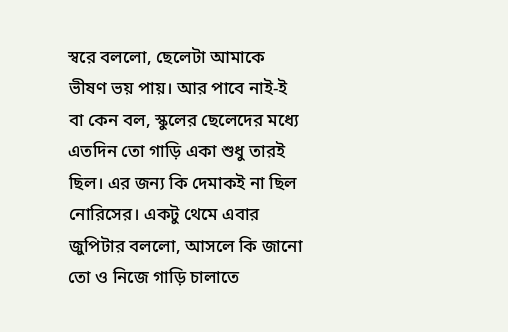স্বরে বললো, ছেলেটা আমাকে ভীষণ ভয় পায়। আর পাবে নাই-ই বা কেন বল, স্কুলের ছেলেদের মধ্যে এতদিন তো গাড়ি একা শুধু তারই ছিল। এর জন্য কি দেমাকই না ছিল নোরিসের। একটু থেমে এবার জুপিটার বললো, আসলে কি জানো তো ও নিজে গাড়ি চালাতে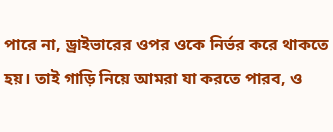পারে না, ড্রাইভারের ওপর ওকে নির্ভর করে থাকতে হয়। তাই গাড়ি নিয়ে আমরা যা করতে পারব, ও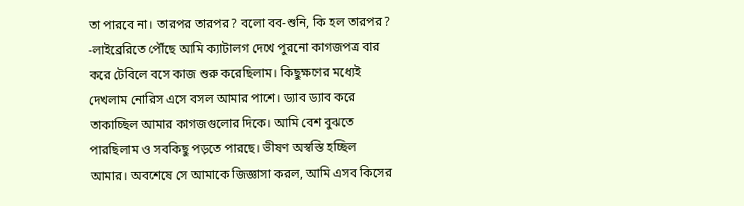তা পারবে না। তারপর তারপর? বলো বব-শুনি, কি হল তারপর?
-লাইব্রেরিতে পৌঁছে আমি ক্যাটালগ দেখে পুরনো কাগজপত্র বার করে টেবিলে বসে কাজ শুরু করেছিলাম। কিছুক্ষণের মধ্যেই দেখলাম নোরিস এসে বসল আমার পাশে। ড্যাব ড্যাব করে তাকাচ্ছিল আমার কাগজগুলোর দিকে। আমি বেশ বুঝতে পারছিলাম ও সবকিছু পড়তে পারছে। ভীষণ অস্বস্তি হচ্ছিল আমার। অবশেষে সে আমাকে জিজ্ঞাসা করল, আমি এসব কিসের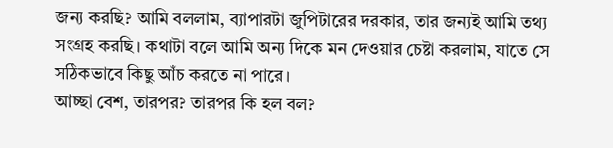জন্য করছি? আমি বললাম, ব্যাপারটা জুপিটারের দরকার, তার জন্যই আমি তথ্য সংগ্রহ করছি। কথাটা বলে আমি অন্য দিকে মন দেওয়ার চেষ্টা করলাম, যাতে সে সঠিকভাবে কিছু আঁচ করতে না পারে।
আচ্ছা বেশ, তারপর? তারপর কি হল বল?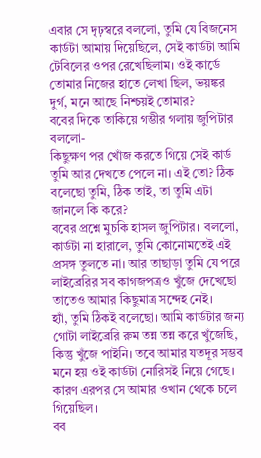এবার সে দৃঢ়স্বরে বললো, তুমি যে বিজনেস কার্ডটা আমায় দিয়েছিলে, সেই কার্ডটা আমি টেবিলের ওপর রেখেছিলাম। ওই কার্ডে তোমার নিজের হাতে লেখা ছিল, ভয়ঙ্কর দুর্গ, মনে আছে নিশ্চয়ই তোমার?
ববের দিকে তাকিয়ে গম্ভীর গলায় জুপিটার বললো-
কিছুক্ষণ পর খোঁজ করতে গিয়ে সেই কার্ড তুমি আর দেখতে পেলে না। এই তো? ঠিক বলেছো তুমি, ঠিক তাই, তা তুমি এটা জানলে কি করে?
ববের প্রশ্নে মুচকি হাসল জুপিটার। বললো, কার্ডটা না হারালে, তুমি কোনোমতেই এই প্রসঙ্গ তুলতে না। আর তাছাড়া তুমি যে পরে লাইব্রেরির সব কাগজপত্রও খুঁজে দেখেছো তাতেও আমার কিছুমাত্র সন্দেহ নেই।
হ্যাঁ, তুমি ঠিকই বলেছো। আমি কার্ডটার জন্য গোটা লাইব্রেরি রুম তন্ন তন্ন করে খুঁজেছি, কিন্তু খুঁজে পাইনি। তবে আমার যতদূর সম্ভব মনে হয় ওই কার্ডটা নোরিসই নিয়ে গেছে। কারণ এরপর সে আমার ওখান থেকে চলে গিয়েছিল।
বব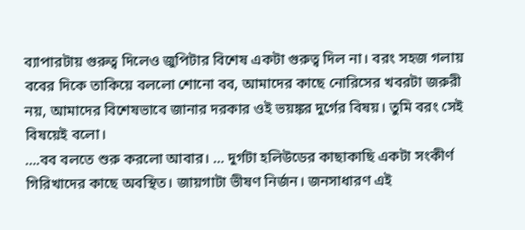ব্যাপারটায় গুরুত্ব দিলেও জুপিটার বিশেষ একটা গুরুত্ব দিল না। বরং সহজ গলায় ববের দিকে তাকিয়ে বললো শোনো বব, আমাদের কাছে নোরিসের খবরটা জরুরী নয়, আমাদের বিশেষভাবে জানার দরকার ওই ভয়ঙ্কর দুর্গের বিষয়। তুমি বরং সেই বিষয়েই বলো।
….বব বলতে শুরু করলো আবার। … দুর্গটা হলিউডের কাছাকাছি একটা সংকীর্ণ গিরিখাদের কাছে অবস্থিত। জায়গাটা ভীষণ নির্জন। জনসাধারণ এই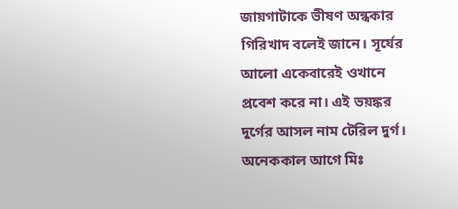জায়গাটাকে ভীষণ অন্ধকার গিরিখাদ বলেই জানে। সূর্যের আলো একেবারেই ওখানে প্রবেশ করে না। এই ভয়ঙ্কর দুর্গের আসল নাম টেরিল দুর্গ। অনেককাল আগে মিঃ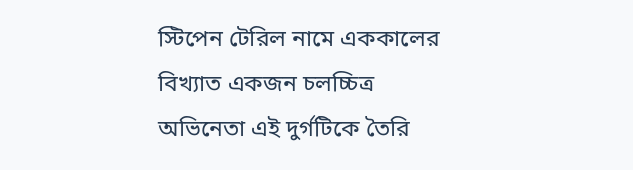স্টিপেন টেরিল নামে এককালের বিখ্যাত একজন চলচ্চিত্র অভিনেতা এই দুর্গটিকে তৈরি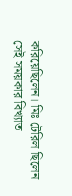করিয়েছিলেন। মিঃ টেরিল ছিলেন সেই সময়কার বিখ্যাত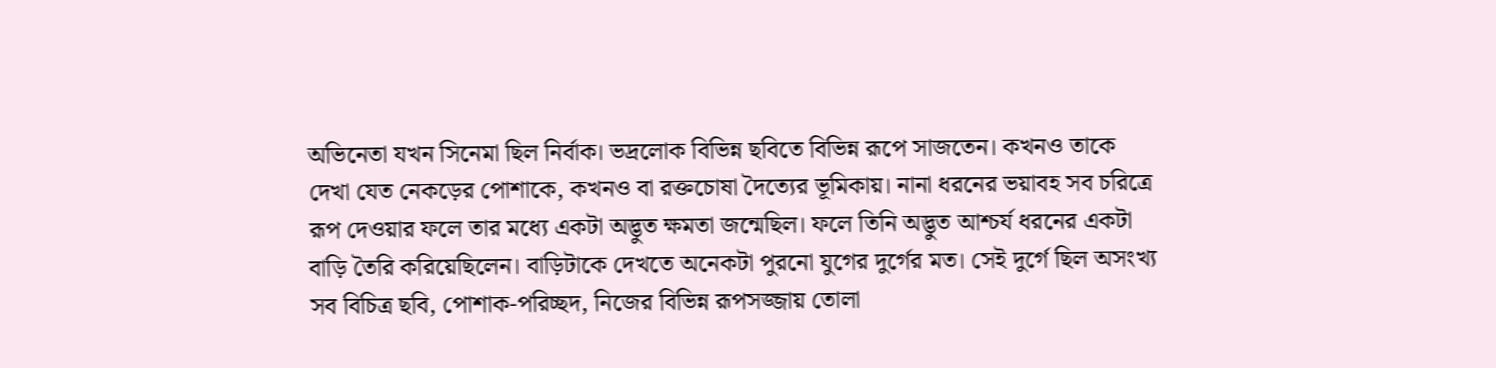অভিনেতা যখন সিনেমা ছিল নির্বাক। ভদ্রলোক বিভিন্ন ছবিতে বিভিন্ন রূপে সাজতেন। কখনও তাকে দেখা যেত নেকড়ের পোশাকে, কখনও বা রক্তচোষা দৈত্যের ভূমিকায়। নানা ধরনের ভয়াবহ সব চরিত্রে রূপ দেওয়ার ফলে তার মধ্যে একটা অদ্ভুত ক্ষমতা জন্মেছিল। ফলে তিনি অদ্ভুত আশ্চর্য ধরনের একটা বাড়ি তৈরি করিয়েছিলেন। বাড়িটাকে দেখতে অনেকটা পুরনো যুগের দুর্গের মত। সেই দুর্গে ছিল অসংখ্য সব বিচিত্র ছবি, পোশাক-পরিচ্ছদ, নিজের বিভিন্ন রূপসজ্জায় তোলা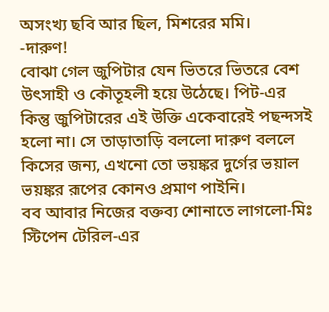অসংখ্য ছবি আর ছিল, মিশরের মমি।
-দারুণ!
বোঝা গেল জুপিটার যেন ভিতরে ভিতরে বেশ উৎসাহী ও কৌতূহলী হয়ে উঠেছে। পিট-এর কিন্তু জুপিটারের এই উক্তি একেবারেই পছন্দসই হলো না। সে তাড়াতাড়ি বললো দারুণ বললে কিসের জন্য, এখনো তো ভয়ঙ্কর দুর্গের ভয়াল ভয়ঙ্কর রূপের কোনও প্রমাণ পাইনি।
বব আবার নিজের বক্তব্য শোনাতে লাগলো-মিঃ স্টিপেন টেরিল-এর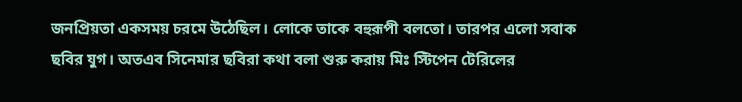জনপ্রিয়তা একসময় চরমে উঠেছিল। লোকে তাকে বহুরূপী বলতো। তারপর এলো সবাক ছবির যুগ। অতএব সিনেমার ছবিরা কথা বলা শুরু করায় মিঃ স্টিপেন টেরিলের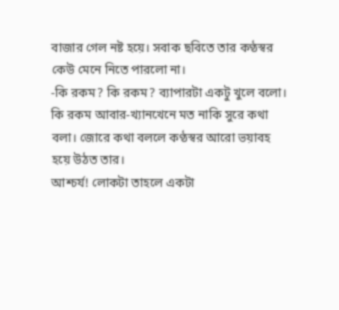বাজার গেল নষ্ট হয়ে। সবাক ছবিতে তার কণ্ঠস্বর কেউ মেনে নিতে পারলো না।
-কি রকম? কি রকম? ব্যাপারটা একটু খুলে বলো।
কি রকম আবার-খ্যানখেনে মত নাকি সুরে কথা বলা। জোরে কথা বললে কণ্ঠস্বর আরো ভয়াবহ হয়ে উঠত তার।
আশ্চর্য! লোকটা তাহলে একটা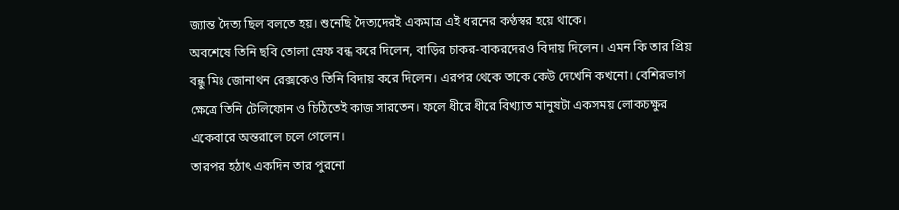জ্যান্ত দৈত্য ছিল বলতে হয়। শুনেছি দৈত্যদেরই একমাত্র এই ধরনের কণ্ঠস্বর হয়ে থাকে।
অবশেষে তিনি ছবি তোলা স্রেফ বন্ধ করে দিলেন, বাড়ির চাকর-বাকরদেরও বিদায় দিলেন। এমন কি তার প্রিয় বন্ধু মিঃ জোনাথন রেক্সকেও তিনি বিদায় করে দিলেন। এরপর থেকে তাকে কেউ দেখেনি কখনো। বেশিরভাগ ক্ষেত্রে তিনি টেলিফোন ও চিঠিতেই কাজ সারতেন। ফলে ধীরে ধীরে বিখ্যাত মানুষটা একসময় লোকচক্ষুর একেবারে অন্তরালে চলে গেলেন।
তারপর হঠাৎ একদিন তার পুরনো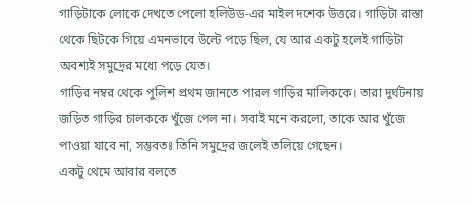গাড়িটাকে লোকে দেখতে পেলো হলিউড-এর মাইল দশেক উত্তরে। গাড়িটা রাস্তা থেকে ছিটকে গিয়ে এমনভাবে উল্টে পড়ে ছিল, যে আর একটু হলেই গাড়িটা অবশ্যই সমুদ্রের মধ্যে পড়ে যেত।
গাড়ির নম্বর থেকে পুলিশ প্রথম জানতে পারল গাড়ির মালিককে। তারা দুর্ঘটনায় জড়িত গাড়ির চালককে খুঁজে পেল না। সবাই মনে করলো, তাকে আর খুঁজে পাওয়া যাবে না, সম্ভবতঃ তিনি সমুদ্রের জলেই তলিয়ে গেছেন।
একটু থেমে আবার বলতে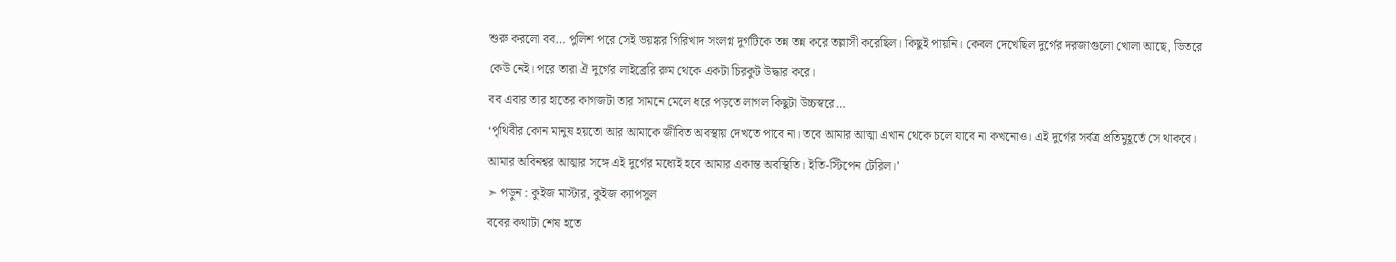শুরু করলো বব… পুলিশ পরে সেই ভয়ঙ্কর গিরিখাদ সংলগ্ন দুর্গটিকে তন্ন তন্ন করে তল্লাসী করেছিল। কিছুই পায়নি। কেবল দেখেছিল দুর্গের দরজাগুলো খোলা আছে, ভিতরে কেউ নেই। পরে তারা ঐ দুর্গের লাইব্রেরি রুম থেকে একটা চিরকুট উদ্ধার করে।
বব এবার তার হাতের কাগজটা তার সামনে মেলে ধরে পড়তে লাগল কিছুটা উচ্চস্বরে…
‘পৃথিবীর কোন মানুষ হয়তো আর আমাকে জীবিত অবস্থায় দেখতে পাবে না। তবে আমার আত্মা এখান থেকে চলে যাবে না কখনোও। এই দুর্গের সর্বত্র প্রতিমুহূর্তে সে থাকবে। আমার অবিনশ্বর আত্মার সঙ্গে এই দুর্গের মধ্যেই হবে আমার একান্ত অবস্থিতি। ইতি-স্টিপেন টেরিল।’
➣ পড়ুন : কুইজ মাস্টার, কুইজ ক্যাপসুল
ববের কথাটা শেষ হতে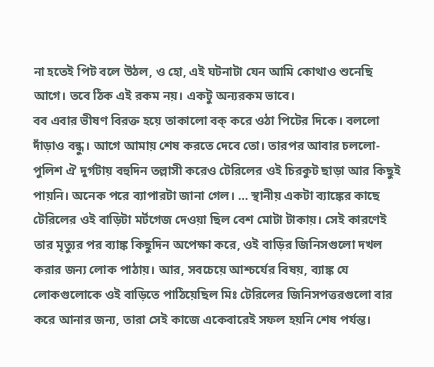না হতেই পিট বলে উঠল, ও হো, এই ঘটনাটা যেন আমি কোথাও শুনেছি আগে। তবে ঠিক এই রকম নয়। একটু অন্যরকম ভাবে।
বব এবার ভীষণ বিরক্ত হয়ে তাকালো বক্ করে ওঠা পিটের দিকে। বললো দাঁড়াও বন্ধু। আগে আমায় শেষ করতে দেবে তো। তারপর আবার চললো-পুলিশ ঐ দুর্গটায় বহুদিন তল্লাসী করেও টেরিলের ওই চিরকুট ছাড়া আর কিছুই পায়নি। অনেক পরে ব্যাপারটা জানা গেল। … স্থানীয় একটা ব্যাঙ্কের কাছে টেরিলের ওই বাড়িটা মর্টগেজ দেওয়া ছিল বেশ মোটা টাকায়। সেই কারণেই তার মৃত্যুর পর ব্যাঙ্ক কিছুদিন অপেক্ষা করে, ওই বাড়ির জিনিসগুলো দখল করার জন্য লোক পাঠায়। আর, সবচেয়ে আশ্চর্যের বিষয়, ব্যাঙ্ক যে লোকগুলোকে ওই বাড়িতে পাঠিয়েছিল মিঃ টেরিলের জিনিসপত্তরগুলো বার করে আনার জন্য, তারা সেই কাজে একেবারেই সফল হয়নি শেষ পর্যন্ত।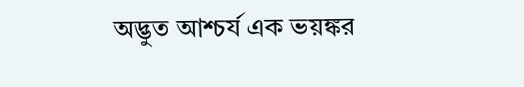অদ্ভুত আশ্চর্য এক ভয়ঙ্কর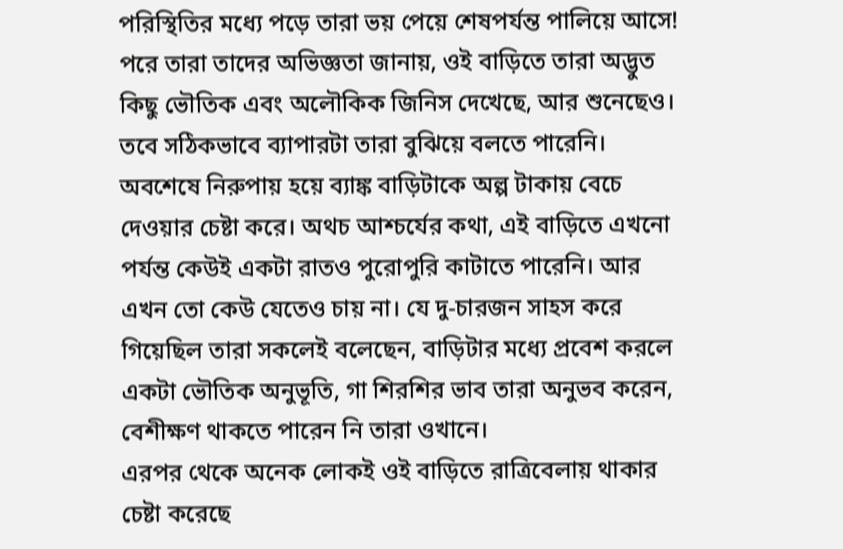পরিস্থিতির মধ্যে পড়ে তারা ভয় পেয়ে শেষপর্যন্ত পালিয়ে আসে! পরে তারা তাদের অভিজ্ঞতা জানায়, ওই বাড়িতে তারা অদ্ভুত কিছু ভৌতিক এবং অলৌকিক জিনিস দেখেছে, আর শুনেছেও। তবে সঠিকভাবে ব্যাপারটা তারা বুঝিয়ে বলতে পারেনি। অবশেষে নিরুপায় হয়ে ব্যাঙ্ক বাড়িটাকে অল্প টাকায় বেচে দেওয়ার চেষ্টা করে। অথচ আশ্চর্যের কথা, এই বাড়িতে এখনো পর্যন্ত কেউই একটা রাতও পুরোপুরি কাটাতে পারেনি। আর এখন তো কেউ যেতেও চায় না। যে দু-চারজন সাহস করে গিয়েছিল তারা সকলেই বলেছেন, বাড়িটার মধ্যে প্রবেশ করলে একটা ভৌতিক অনুভূতি, গা শিরশির ভাব তারা অনুভব করেন, বেশীক্ষণ থাকতে পারেন নি তারা ওখানে।
এরপর থেকে অনেক লোকই ওই বাড়িতে রাত্রিবেলায় থাকার চেষ্টা করেছে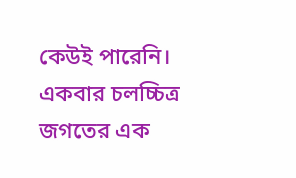কেউই পারেনি। একবার চলচ্চিত্র জগতের এক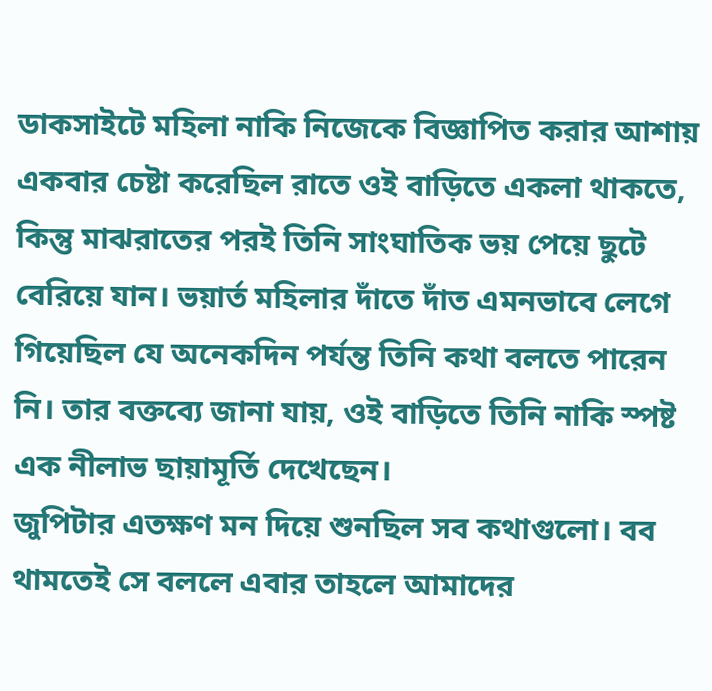ডাকসাইটে মহিলা নাকি নিজেকে বিজ্ঞাপিত করার আশায় একবার চেষ্টা করেছিল রাতে ওই বাড়িতে একলা থাকতে, কিন্তু মাঝরাতের পরই তিনি সাংঘাতিক ভয় পেয়ে ছুটে বেরিয়ে যান। ভয়ার্ত মহিলার দাঁতে দাঁত এমনভাবে লেগে গিয়েছিল যে অনেকদিন পর্যন্ত তিনি কথা বলতে পারেন নি। তার বক্তব্যে জানা যায়, ওই বাড়িতে তিনি নাকি স্পষ্ট এক নীলাভ ছায়ামূর্তি দেখেছেন।
জুপিটার এতক্ষণ মন দিয়ে শুনছিল সব কথাগুলো। বব থামতেই সে বললে এবার তাহলে আমাদের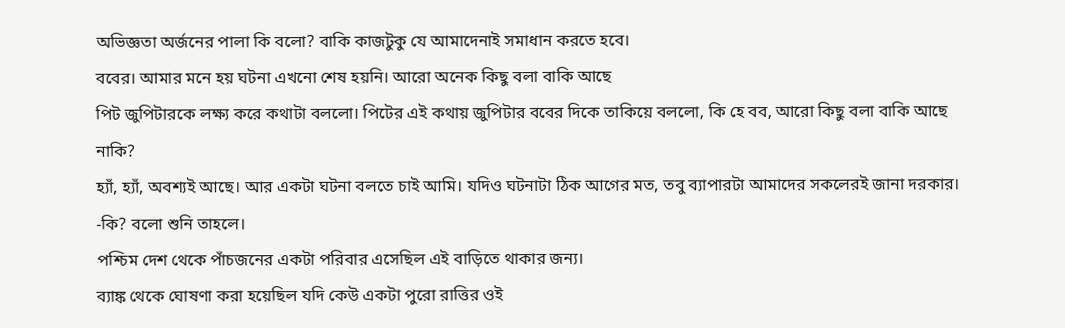অভিজ্ঞতা অর্জনের পালা কি বলো? বাকি কাজটুকু যে আমাদেনাই সমাধান করতে হবে।
ববের। আমার মনে হয় ঘটনা এখনো শেষ হয়নি। আরো অনেক কিছু বলা বাকি আছে
পিট জুপিটারকে লক্ষ্য করে কথাটা বললো। পিটের এই কথায় জুপিটার ববের দিকে তাকিয়ে বললো, কি হে বব, আরো কিছু বলা বাকি আছে নাকি?
হ্যাঁ, হ্যাঁ, অবশ্যই আছে। আর একটা ঘটনা বলতে চাই আমি। যদিও ঘটনাটা ঠিক আগের মত, তবু ব্যাপারটা আমাদের সকলেরই জানা দরকার।
-কি? বলো শুনি তাহলে।
পশ্চিম দেশ থেকে পাঁচজনের একটা পরিবার এসেছিল এই বাড়িতে থাকার জন্য।
ব্যাঙ্ক থেকে ঘোষণা করা হয়েছিল যদি কেউ একটা পুরো রাত্তির ওই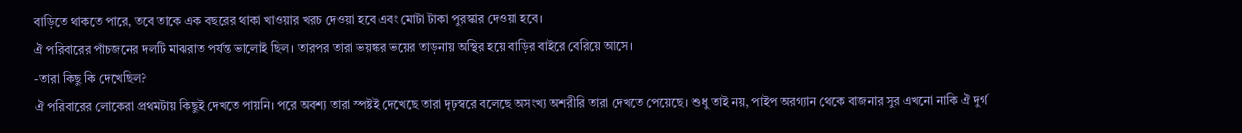বাড়িতে থাকতে পারে, তবে তাকে এক বছরের থাকা খাওয়ার খরচ দেওয়া হবে এবং মোটা টাকা পুরস্কার দেওয়া হবে।
ঐ পরিবারের পাঁচজনের দলটি মাঝরাত পর্যন্ত ভালোই ছিল। তারপর তারা ভয়ঙ্কর ভয়ের তাড়নায় অস্থির হয়ে বাড়ির বাইরে বেরিয়ে আসে।
-তারা কিছু কি দেখেছিল?
ঐ পরিবারের লোকেরা প্রথমটায় কিছুই দেখতে পায়নি। পরে অবশ্য তারা স্পষ্টই দেখেছে তারা দৃঢ়স্বরে বলেছে অসংখ্য অশরীরি তারা দেখতে পেয়েছে। শুধু তাই নয়, পাইপ অরগ্যান থেকে বাজনার সুর এখনো নাকি ঐ দুর্গ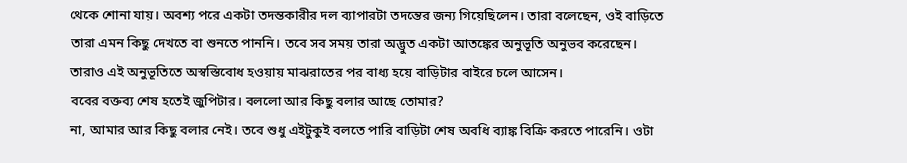থেকে শোনা যায়। অবশ্য পরে একটা তদন্তকারীর দল ব্যাপারটা তদন্তের জন্য গিয়েছিলেন। তারা বলেছেন, ওই বাড়িতে তারা এমন কিছু দেখতে বা শুনতে পাননি। তবে সব সময় তারা অদ্ভুত একটা আতঙ্কের অনুভূতি অনুভব করেছেন। তারাও এই অনুভূতিতে অস্বস্তিবোধ হওয়ায় মাঝরাতের পর বাধ্য হয়ে বাড়িটার বাইরে চলে আসেন।
ববের বক্তব্য শেষ হতেই জুপিটার। বললো আর কিছু বলার আছে তোমার?
না, আমার আর কিছু বলার নেই। তবে শুধু এইটুকুই বলতে পারি বাড়িটা শেষ অবধি ব্যাঙ্ক বিক্রি করতে পারেনি। ওটা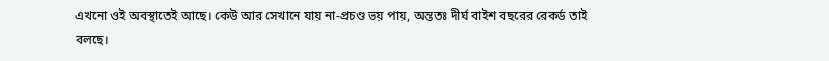এখনো ওই অবস্থাতেই আছে। কেউ আর সেখানে যায় না-প্রচণ্ড ভয় পায়, অন্ততঃ দীর্ঘ বাইশ বছরের রেকর্ড তাই বলছে।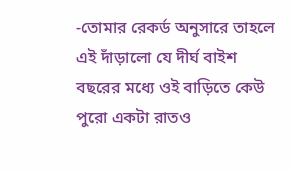-তোমার রেকর্ড অনুসারে তাহলে এই দাঁড়ালো যে দীর্ঘ বাইশ বছরের মধ্যে ওই বাড়িতে কেউ পুরো একটা রাতও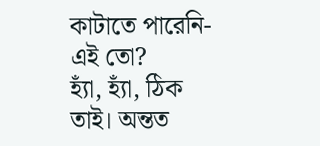কাটাতে পারেনি-এই তো?
হ্যাঁ, হ্যাঁ, ঠিক তাই। অন্তত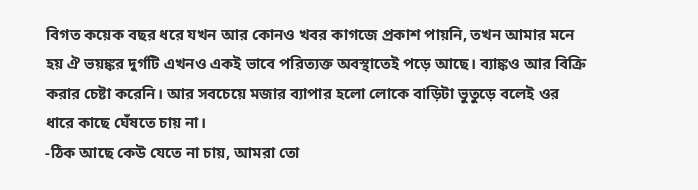বিগত কয়েক বছর ধরে যখন আর কোনও খবর কাগজে প্রকাশ পায়নি, তখন আমার মনে হয় ঐ ভয়ঙ্কর দুর্গটি এখনও একই ভাবে পরিত্যক্ত অবস্থাতেই পড়ে আছে। ব্যাঙ্কও আর বিক্রি করার চেষ্টা করেনি। আর সবচেয়ে মজার ব্যাপার হলো লোকে বাড়িটা ভুতুড়ে বলেই ওর ধারে কাছে ঘেঁষতে চায় না।
-ঠিক আছে কেউ যেতে না চায়, আমরা তো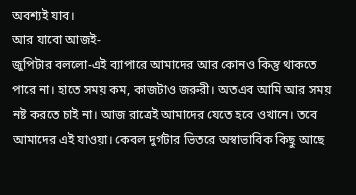অবশ্যই যাব।
আর যাবো আজই-
জুপিটার বললো-এই ব্যাপারে আমাদের আর কোনও কিন্তু থাকতে পারে না। হাতে সময় কম, কাজটাও জরুরী। অতএব আমি আর সময় নষ্ট করতে চাই না। আজ রাত্রেই আমাদের যেতে হবে ওখানে। তবে আমাদের এই যাওয়া। কেবল দুর্গটার ভিতরে অস্বাভাবিক কিছু আছে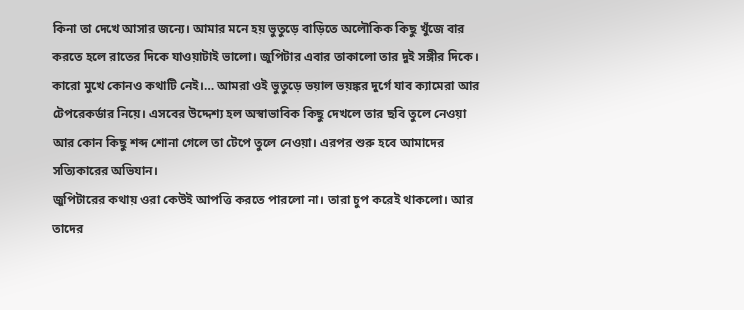কিনা তা দেখে আসার জন্যে। আমার মনে হয় ভুতুড়ে বাড়িতে অলৌকিক কিছু খুঁজে বার করতে হলে রাতের দিকে যাওয়াটাই ভালো। জুপিটার এবার তাকালো তার দুই সঙ্গীর দিকে। কারো মুখে কোনও কথাটি নেই।… আমরা ওই ভুতুড়ে ভয়াল ভয়ঙ্কর দুর্গে যাব ক্যামেরা আর টেপরেকর্ডার নিয়ে। এসবের উদ্দেশ্য হল অস্বাভাবিক কিছু দেখলে তার ছবি তুলে নেওয়া আর কোন কিছু শব্দ শোনা গেলে তা টেপে তুলে নেওয়া। এরপর শুরু হবে আমাদের সত্যিকারের অভিযান।
জুপিটারের কথায় ওরা কেউই আপত্তি করতে পারলো না। তারা চুপ করেই থাকলো। আর তাদের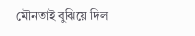মৌনতাই বুঝিয়ে দিল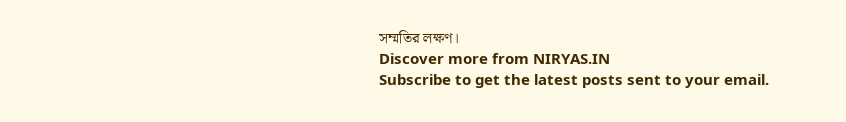সম্মতির লক্ষণ।
Discover more from NIRYAS.IN
Subscribe to get the latest posts sent to your email.